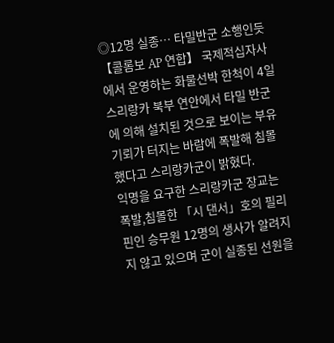◎12명 실종… 타밀반군 소행인듯
【콜롬보 AP 연합】 국제적십자사에서 운영하는 화물선박 한척이 4일 스리랑카 북부 연안에서 타밀 반군에 의해 설치된 것으로 보이는 부유기뢰가 터지는 바람에 폭발해 침몰했다고 스리랑카군이 밝혔다.
익명을 요구한 스리랑카군 장교는 폭발,침몰한 「시 댄서」호의 필리핀인 승무원 12명의 생사가 알려지지 않고 있으며 군이 실종된 선원을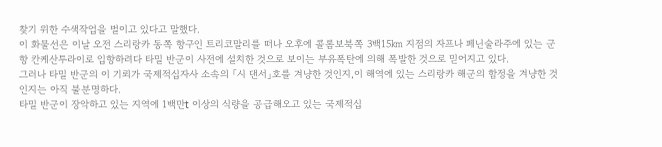찾기 위한 수색작업을 벌이고 있다고 말했다.
이 화물선은 이날 오전 스리랑카 동쪽 항구인 트리코말리를 떠나 오후에 콜롬보북쪽 3백15㎞ 지점의 자프나 페닌술라주에 있는 군항 칸케산투라이로 입항하려다 타밀 반군이 사전에 설치한 것으로 보이는 부유폭탄에 의해 폭발한 것으로 믿어지고 있다.
그러나 타밀 반군의 이 기뢰가 국제적십자사 소속의 「시 댄서」호를 겨냥한 것인지,이 해역에 있는 스리랑카 해군의 함정을 겨냥한 것인지는 아직 불분명하다.
타밀 반군이 장악하고 있는 지역에 1백만t 이상의 식량을 공급해오고 있는 국제적십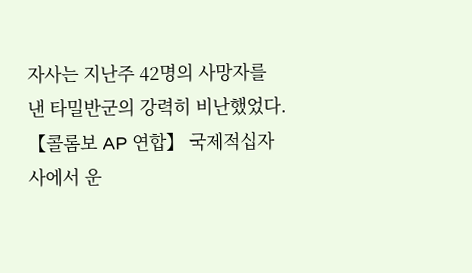자사는 지난주 42명의 사망자를 낸 타밀반군의 강력히 비난했었다.
【콜롬보 AP 연합】 국제적십자사에서 운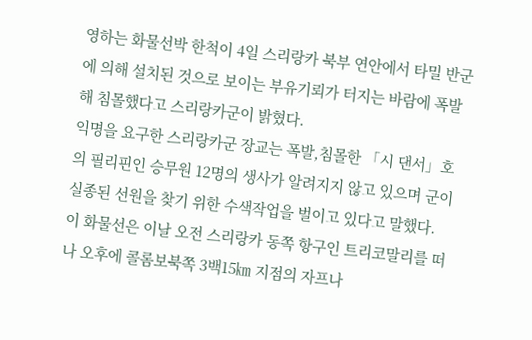영하는 화물선박 한척이 4일 스리랑카 북부 연안에서 타밀 반군에 의해 설치된 것으로 보이는 부유기뢰가 터지는 바람에 폭발해 침몰했다고 스리랑카군이 밝혔다.
익명을 요구한 스리랑카군 장교는 폭발,침몰한 「시 댄서」호의 필리핀인 승무원 12명의 생사가 알려지지 않고 있으며 군이 실종된 선원을 찾기 위한 수색작업을 벌이고 있다고 말했다.
이 화물선은 이날 오전 스리랑카 동쪽 항구인 트리코말리를 떠나 오후에 콜롬보북쪽 3백15㎞ 지점의 자프나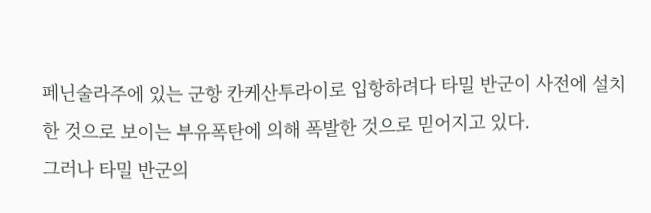페닌술라주에 있는 군항 칸케산투라이로 입항하려다 타밀 반군이 사전에 설치한 것으로 보이는 부유폭탄에 의해 폭발한 것으로 믿어지고 있다.
그러나 타밀 반군의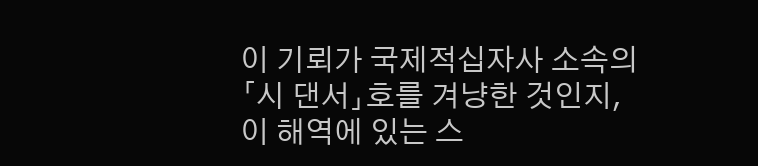이 기뢰가 국제적십자사 소속의 「시 댄서」호를 겨냥한 것인지,이 해역에 있는 스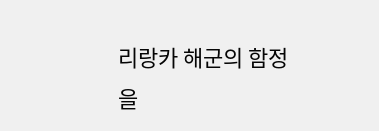리랑카 해군의 함정을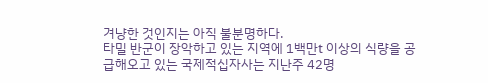겨냥한 것인지는 아직 불분명하다.
타밀 반군이 장악하고 있는 지역에 1백만t 이상의 식량을 공급해오고 있는 국제적십자사는 지난주 42명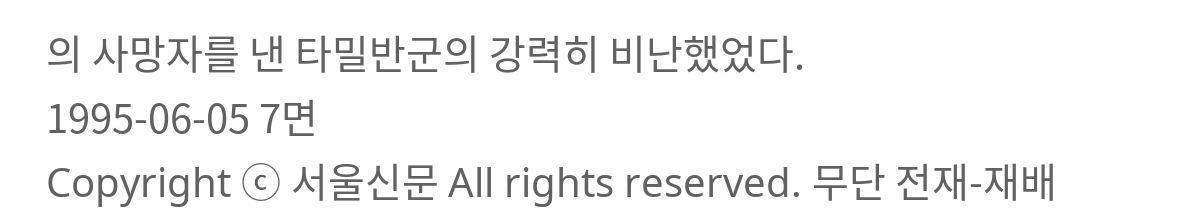의 사망자를 낸 타밀반군의 강력히 비난했었다.
1995-06-05 7면
Copyright ⓒ 서울신문 All rights reserved. 무단 전재-재배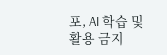포, AI 학습 및 활용 금지